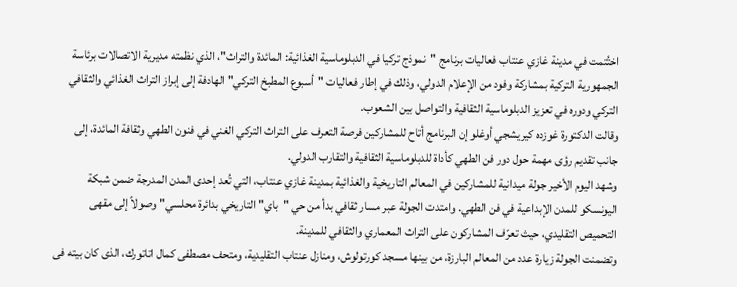اختُتمت في مدينة غازي عنتاب فعاليات برنامج "نموذج تركيا في الدبلوماسية الغذائية: المائدة والتراث"، الذي نظمته مديرية الاتصالات برئاسة الجمهورية التركية بمشاركة وفود من الإعلام الدولي، وذلك في إطار فعاليات "أسبوع المطبخ التركي" الهادفة إلى إبراز التراث الغذائي والثقافي التركي ودوره في تعزيز الدبلوماسية الثقافية والتواصل بين الشعوب.
وقالت الدكتورة غوزده كيريشجي أوغلو إن البرنامج أتاح للمشاركين فرصة التعرف على التراث التركي الغني في فنون الطهي وثقافة المائدة، إلى جانب تقديم رؤى مهمة حول دور فن الطهي كأداة للدبلوماسية الثقافية والتقارب الدولي.
وشهد اليوم الأخير جولة ميدانية للمشاركين في المعالم التاريخية والغذائية بمدينة غازي عنتاب، التي تُعد إحدى المدن المدرجة ضمن شبكة اليونسكو للمدن الإبداعية في فن الطهي. وامتدت الجولة عبر مسار ثقافي بدأ من حي "باي" التاريخي بدائرة محلسي" وصولاً إلى مقهى التحميص التقليدي، حيث تعرّف المشاركون على التراث المعماري والثقافي للمدينة.
وتضمنت الجولة زيارة عدد من المعالم البارزة، من بينها مسجد كورتولوش، ومنازل عنتاب التقليدية، ومتحف مصطفى كمال اتاتورك، الذى كان بيته فى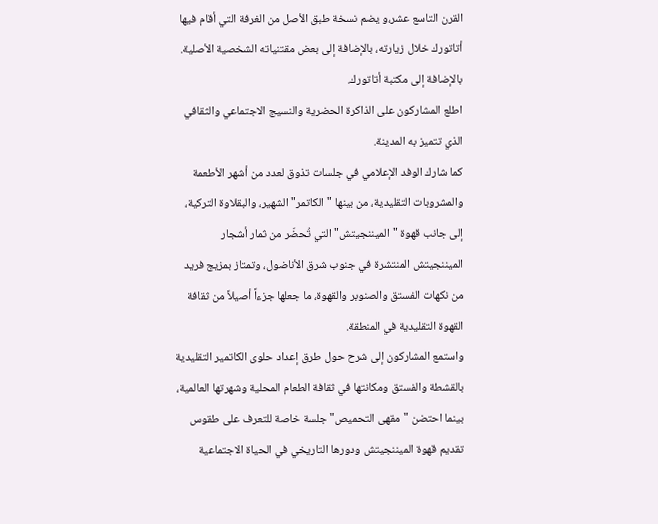القرن التاسع عشر،و يضم نسخة طبق الأصل من الغرفة التي أقام فيها أتاتورك خلال زيارته، بالإضافة إلى بعض مقتنياته الشخصية الأصلية. بالإضافة إلى مكتبة أتاتورك.
اطلع المشاركون على الذاكرة الحضرية والنسيج الاجتماعي والثقافي الذي تتميز به المدينة.
كما شارك الوفد الإعلامي في جلسات تذوق لعدد من أشهر الأطعمة والمشروبات التقليدية، من بينها "الكاتمر" الشهير، والبقلاوة التركية، إلى جانب قهوة "الميننجيتش" التي تُحضّر من ثمار أشجار الميننجيتش المنتشرة في جنوب شرق الأناضول، وتمتاز بمزيج فريد من نكهات الفستق والصنوبر والقهوة، ما جعلها جزءاً أصيلاً من ثقافة القهوة التقليدية في المنطقة.
واستمع المشاركون إلى شرح حول طرق إعداد حلوى الكاتمير التقليدية بالقشطة والفستق ومكانتها في ثقافة الطعام المحلية وشهرتها العالمية، بينما احتضن "مقهى التحميص" جلسة خاصة للتعرف على طقوس تقديم قهوة الميننجيتش ودورها التاريخي في الحياة الاجتماعية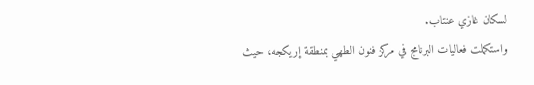لسكان غازي عنتاب.
واستكملت فعاليات البرنامج في مركز فنون الطهي بمنطقة إريكجه، حيث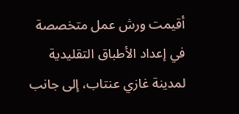أقيمت ورش عمل متخصصة في إعداد الأطباق التقليدية لمدينة غازي عنتاب، إلى جانب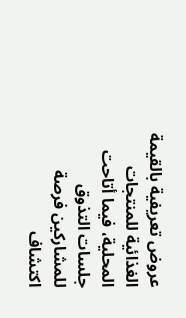عروض تعريفية بالقيمة الغذائية للمنتجات المحلية، فيما أتاحت جلسات التذوق للمشاركين فرصة اكتشاف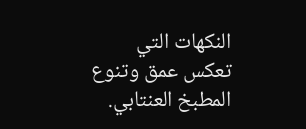النكهات التي تعكس عمق وتنوع المطبخ العنتابي.